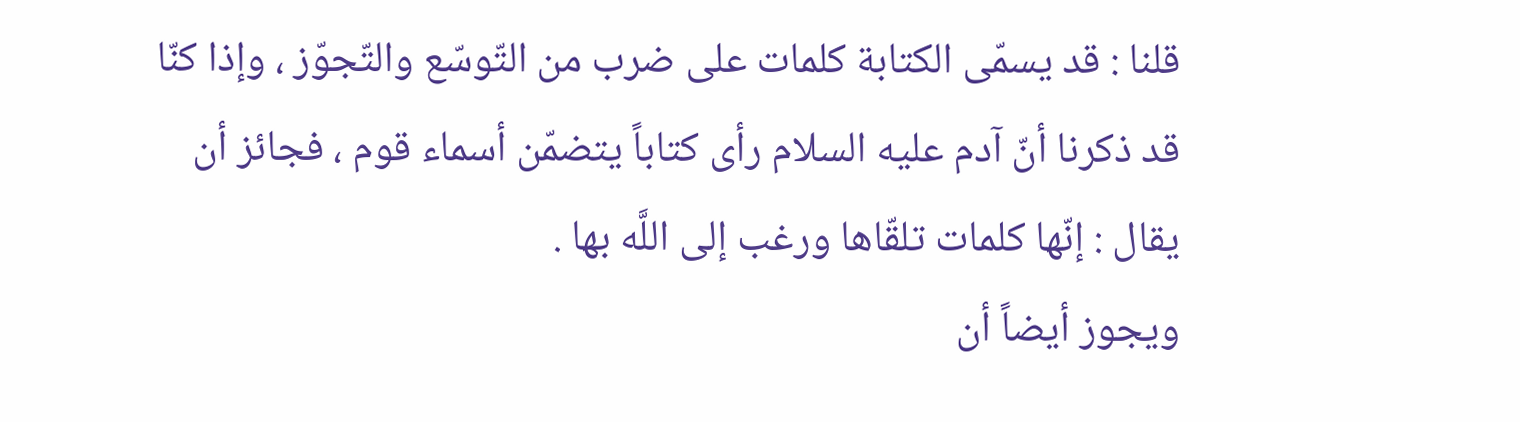قلنا : قد يسمّى الكتابة كلمات على ضرب من التّوسّع والتّجوّز ، وإذا كنّا قد ذكرنا أنّ آدم عليه السلام رأى كتاباً يتضمّن أسماء قوم ، فجائز أن يقال : إنّها كلمات تلقّاها ورغب إلى اللَّه بها .
ويجوز أيضاً أن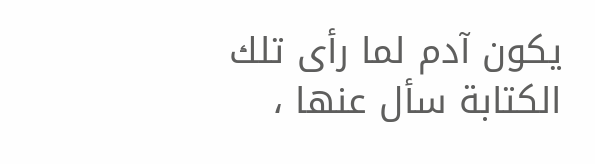يكون آدم لما رأى تلك الكتابة سأل عنها ،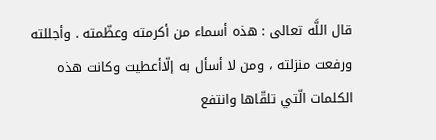قال اللَّه تعالى : هذه أسماء من أكرمته وعظّمته . وأجللته ورفعت منزلته ، ومن لا أسأل به إلّاأعطيت وكانت هذه الكلمات الّتي تلقّاها وانتفع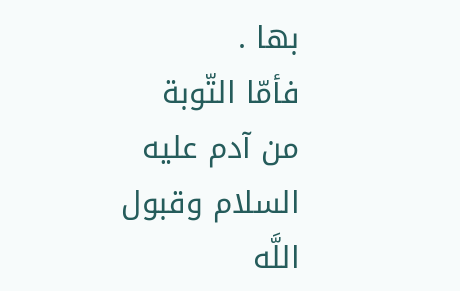بها .
فأمّا التّوبة من آدم عليه السلام وقبول اللَّه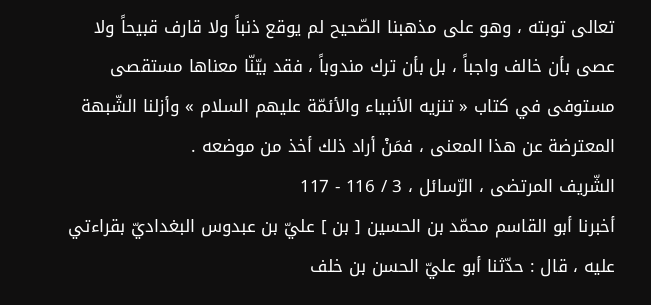تعالى توبته ، وهو على مذهبنا الصّحيح لم يوقع ذنباً ولا قارف قبيحاً ولا عصى بأن خالف واجباً ، بل بأن ترك مندوباً ، فقد بيّنّا معناها مستقصى مستوفى في كتاب « تنزيه الأنبياء والأئمّة عليهم السلام » وأزلنا الشّبهة المعترضة عن هذا المعنى ، فمَنْ أراد ذلك أخذ من موضعه .
الشّريف المرتضى ، الرّسائل ، 3 / 116 - 117
أخبرنا أبو القاسم محمّد بن الحسين [ بن ] عليّ بن عبدوس البغداديّ بقراءتي عليه ، قال : حدّثنا أبو عليّ الحسن بن خلف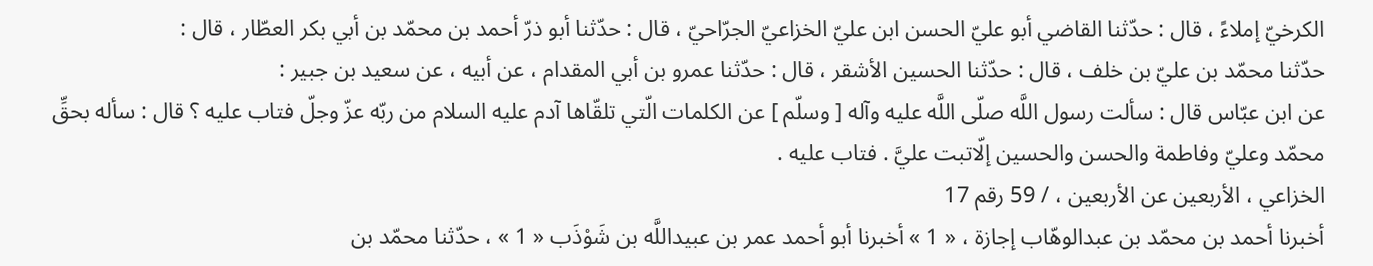الكرخيّ إملاءً ، قال : حدّثنا القاضي أبو عليّ الحسن ابن عليّ الخزاعيّ الجرّاحيّ ، قال : حدّثنا أبو ذرّ أحمد بن محمّد بن أبي بكر العطّار ، قال :
حدّثنا محمّد بن عليّ بن خلف ، قال : حدّثنا الحسين الأشقر ، قال : حدّثنا عمرو بن أبي المقدام ، عن أبيه ، عن سعيد بن جبير :
عن ابن عبّاس قال : سألت رسول اللَّه صلّى اللَّه عليه وآله [ وسلّم ] عن الكلمات الّتي تلقّاها آدم عليه السلام من ربّه عزّ وجلّ فتاب عليه ؟ قال : سأله بحقِّ محمّد وعليّ وفاطمة والحسن والحسين إلّاتبت عليَّ . فتاب عليه .
الخزاعي ، الأربعين عن الأربعين ، / 59 رقم 17
أخبرنا أحمد بن محمّد بن عبدالوهّاب إجازة ، « 1 » أخبرنا أبو أحمد عمر بن عبيداللَّه بن شَوْذَب « 1 » ، حدّثنا محمّد بن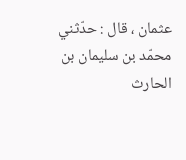عثمان ، قال : حدّثني محمّد بن سليمان بن الحارث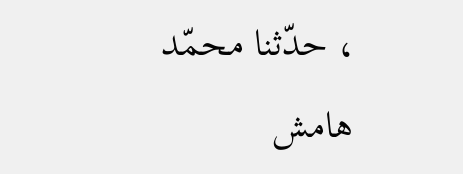، حدّثنا محمّد
هامش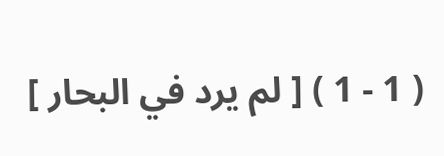( 1 - 1 ) [ لم يرد في البحار ]